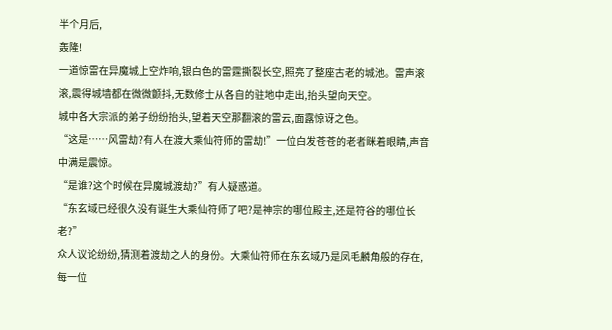半个月后,
轰隆!
一道惊雷在异魔城上空炸响,银白色的雷霆撕裂长空,照亮了整座古老的城池。雷声滚滚,震得城墙都在微微颤抖,无数修士从各自的驻地中走出,抬头望向天空。
城中各大宗派的弟子纷纷抬头,望着天空那翻滚的雷云,面露惊讶之色。
“这是……风雷劫?有人在渡大乘仙符师的雷劫!”一位白发苍苍的老者眯着眼睛,声音中满是震惊。
“是谁?这个时候在异魔城渡劫?”有人疑惑道。
“东玄域已经很久没有诞生大乘仙符师了吧?是神宗的哪位殿主,还是符谷的哪位长老?”
众人议论纷纷,猜测着渡劫之人的身份。大乘仙符师在东玄域乃是凤毛麟角般的存在,每一位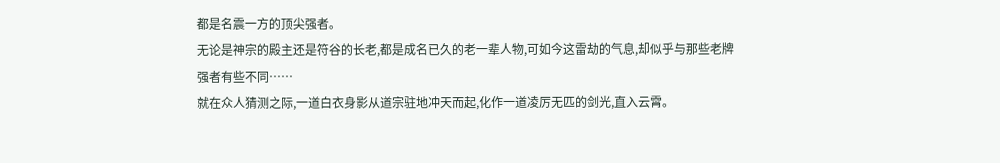都是名震一方的顶尖强者。
无论是神宗的殿主还是符谷的长老,都是成名已久的老一辈人物,可如今这雷劫的气息,却似乎与那些老牌强者有些不同……
就在众人猜测之际,一道白衣身影从道宗驻地冲天而起,化作一道凌厉无匹的剑光,直入云霄。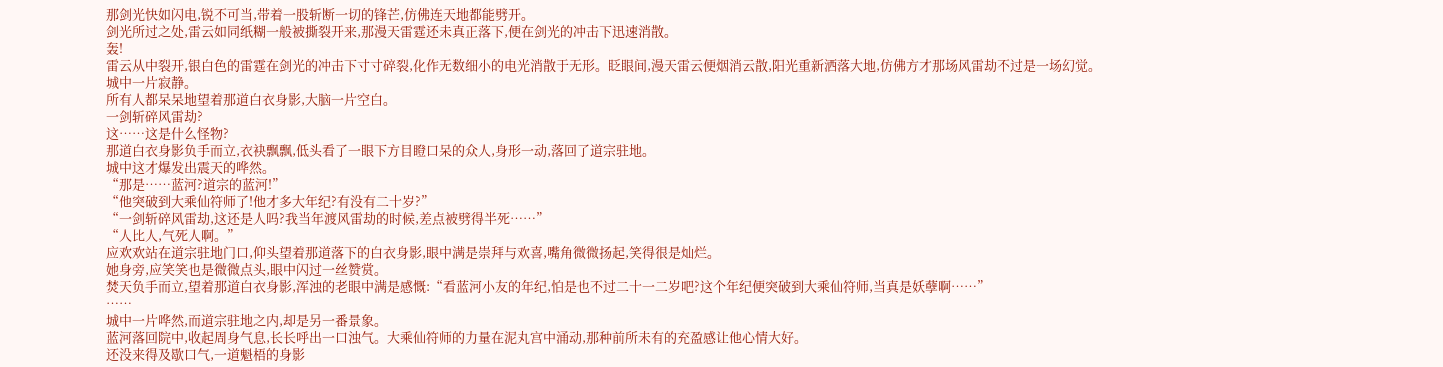那剑光快如闪电,锐不可当,带着一股斩断一切的锋芒,仿佛连天地都能劈开。
剑光所过之处,雷云如同纸糊一般被撕裂开来,那漫天雷霆还未真正落下,便在剑光的冲击下迅速消散。
轰!
雷云从中裂开,银白色的雷霆在剑光的冲击下寸寸碎裂,化作无数细小的电光消散于无形。眨眼间,漫天雷云便烟消云散,阳光重新洒落大地,仿佛方才那场风雷劫不过是一场幻觉。
城中一片寂静。
所有人都呆呆地望着那道白衣身影,大脑一片空白。
一剑斩碎风雷劫?
这……这是什么怪物?
那道白衣身影负手而立,衣袂飘飘,低头看了一眼下方目瞪口呆的众人,身形一动,落回了道宗驻地。
城中这才爆发出震天的哗然。
“那是……蓝河?道宗的蓝河!”
“他突破到大乘仙符师了!他才多大年纪?有没有二十岁?”
“一剑斩碎风雷劫,这还是人吗?我当年渡风雷劫的时候,差点被劈得半死……”
“人比人,气死人啊。”
应欢欢站在道宗驻地门口,仰头望着那道落下的白衣身影,眼中满是崇拜与欢喜,嘴角微微扬起,笑得很是灿烂。
她身旁,应笑笑也是微微点头,眼中闪过一丝赞赏。
焚天负手而立,望着那道白衣身影,浑浊的老眼中满是感慨:“看蓝河小友的年纪,怕是也不过二十一二岁吧?这个年纪便突破到大乘仙符师,当真是妖孽啊……”
……
城中一片哗然,而道宗驻地之内,却是另一番景象。
蓝河落回院中,收起周身气息,长长呼出一口浊气。大乘仙符师的力量在泥丸宫中涌动,那种前所未有的充盈感让他心情大好。
还没来得及歇口气,一道魁梧的身影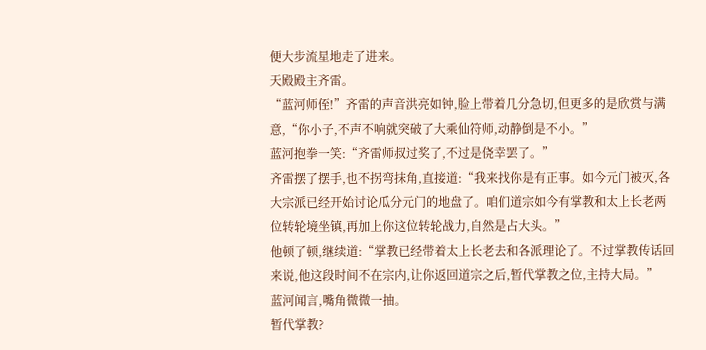便大步流星地走了进来。
天殿殿主齐雷。
“蓝河师侄!”齐雷的声音洪亮如钟,脸上带着几分急切,但更多的是欣赏与满意,“你小子,不声不响就突破了大乘仙符师,动静倒是不小。”
蓝河抱拳一笑:“齐雷师叔过奖了,不过是侥幸罢了。”
齐雷摆了摆手,也不拐弯抹角,直接道:“我来找你是有正事。如今元门被灭,各大宗派已经开始讨论瓜分元门的地盘了。咱们道宗如今有掌教和太上长老两位转轮境坐镇,再加上你这位转轮战力,自然是占大头。”
他顿了顿,继续道:“掌教已经带着太上长老去和各派理论了。不过掌教传话回来说,他这段时间不在宗内,让你返回道宗之后,暂代掌教之位,主持大局。”
蓝河闻言,嘴角微微一抽。
暂代掌教?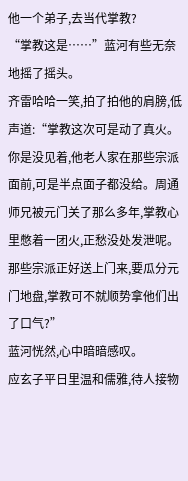他一个弟子,去当代掌教?
“掌教这是……”蓝河有些无奈地摇了摇头。
齐雷哈哈一笑,拍了拍他的肩膀,低声道:“掌教这次可是动了真火。你是没见着,他老人家在那些宗派面前,可是半点面子都没给。周通师兄被元门关了那么多年,掌教心里憋着一团火,正愁没处发泄呢。那些宗派正好送上门来,要瓜分元门地盘,掌教可不就顺势拿他们出了口气?”
蓝河恍然,心中暗暗感叹。
应玄子平日里温和儒雅,待人接物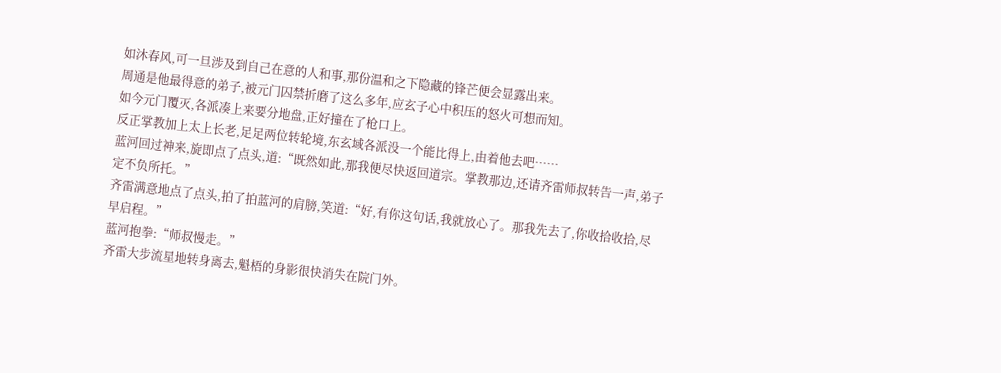如沐春风,可一旦涉及到自己在意的人和事,那份温和之下隐藏的锋芒便会显露出来。
周通是他最得意的弟子,被元门囚禁折磨了这么多年,应玄子心中积压的怒火可想而知。
如今元门覆灭,各派凑上来要分地盘,正好撞在了枪口上。
反正掌教加上太上长老,足足两位转轮境,东玄域各派没一个能比得上,由着他去吧……
蓝河回过神来,旋即点了点头,道:“既然如此,那我便尽快返回道宗。掌教那边,还请齐雷师叔转告一声,弟子定不负所托。”
齐雷满意地点了点头,拍了拍蓝河的肩膀,笑道:“好,有你这句话,我就放心了。那我先去了,你收拾收拾,尽早启程。”
蓝河抱拳:“师叔慢走。”
齐雷大步流星地转身离去,魁梧的身影很快消失在院门外。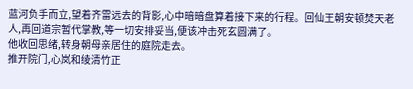蓝河负手而立,望着齐雷远去的背影,心中暗暗盘算着接下来的行程。回仙王朝安顿焚天老人,再回道宗暂代掌教,等一切安排妥当,便该冲击死玄圆满了。
他收回思绪,转身朝母亲居住的庭院走去。
推开院门,心岚和绫清竹正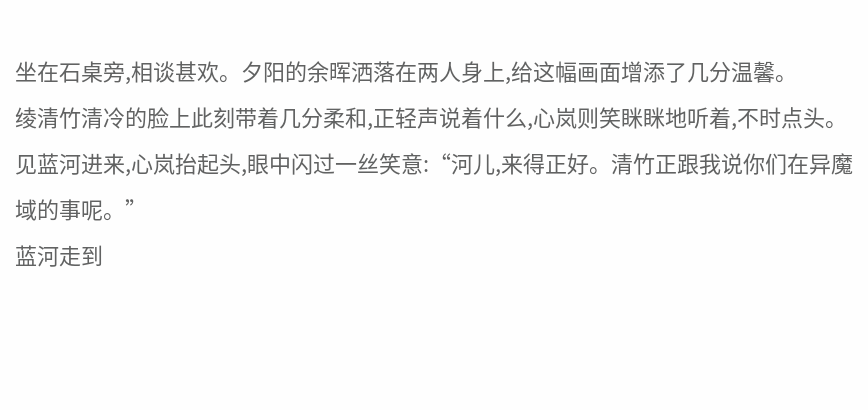坐在石桌旁,相谈甚欢。夕阳的余晖洒落在两人身上,给这幅画面增添了几分温馨。
绫清竹清冷的脸上此刻带着几分柔和,正轻声说着什么,心岚则笑眯眯地听着,不时点头。
见蓝河进来,心岚抬起头,眼中闪过一丝笑意:“河儿,来得正好。清竹正跟我说你们在异魔域的事呢。”
蓝河走到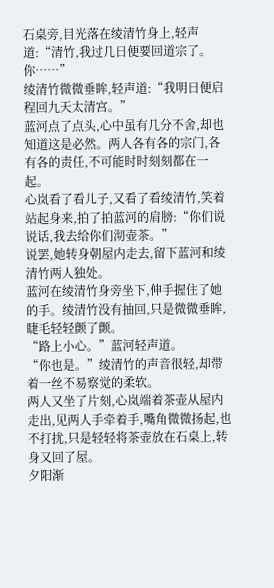石桌旁,目光落在绫清竹身上,轻声道:“清竹,我过几日便要回道宗了。你……”
绫清竹微微垂眸,轻声道:“我明日便启程回九天太清宫。”
蓝河点了点头,心中虽有几分不舍,却也知道这是必然。两人各有各的宗门,各有各的责任,不可能时时刻刻都在一起。
心岚看了看儿子,又看了看绫清竹,笑着站起身来,拍了拍蓝河的肩膀:“你们说说话,我去给你们沏壶茶。”
说罢,她转身朝屋内走去,留下蓝河和绫清竹两人独处。
蓝河在绫清竹身旁坐下,伸手握住了她的手。绫清竹没有抽回,只是微微垂眸,睫毛轻轻颤了颤。
“路上小心。”蓝河轻声道。
“你也是。”绫清竹的声音很轻,却带着一丝不易察觉的柔软。
两人又坐了片刻,心岚端着茶壶从屋内走出,见两人手牵着手,嘴角微微扬起,也不打扰,只是轻轻将茶壶放在石桌上,转身又回了屋。
夕阳渐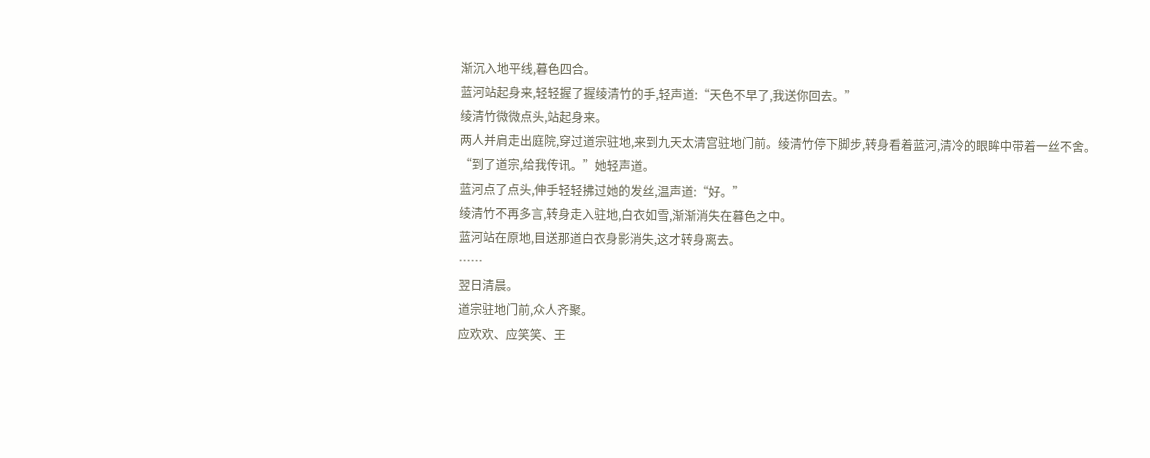渐沉入地平线,暮色四合。
蓝河站起身来,轻轻握了握绫清竹的手,轻声道:“天色不早了,我送你回去。”
绫清竹微微点头,站起身来。
两人并肩走出庭院,穿过道宗驻地,来到九天太清宫驻地门前。绫清竹停下脚步,转身看着蓝河,清冷的眼眸中带着一丝不舍。
“到了道宗,给我传讯。”她轻声道。
蓝河点了点头,伸手轻轻拂过她的发丝,温声道:“好。”
绫清竹不再多言,转身走入驻地,白衣如雪,渐渐消失在暮色之中。
蓝河站在原地,目送那道白衣身影消失,这才转身离去。
……
翌日清晨。
道宗驻地门前,众人齐聚。
应欢欢、应笑笑、王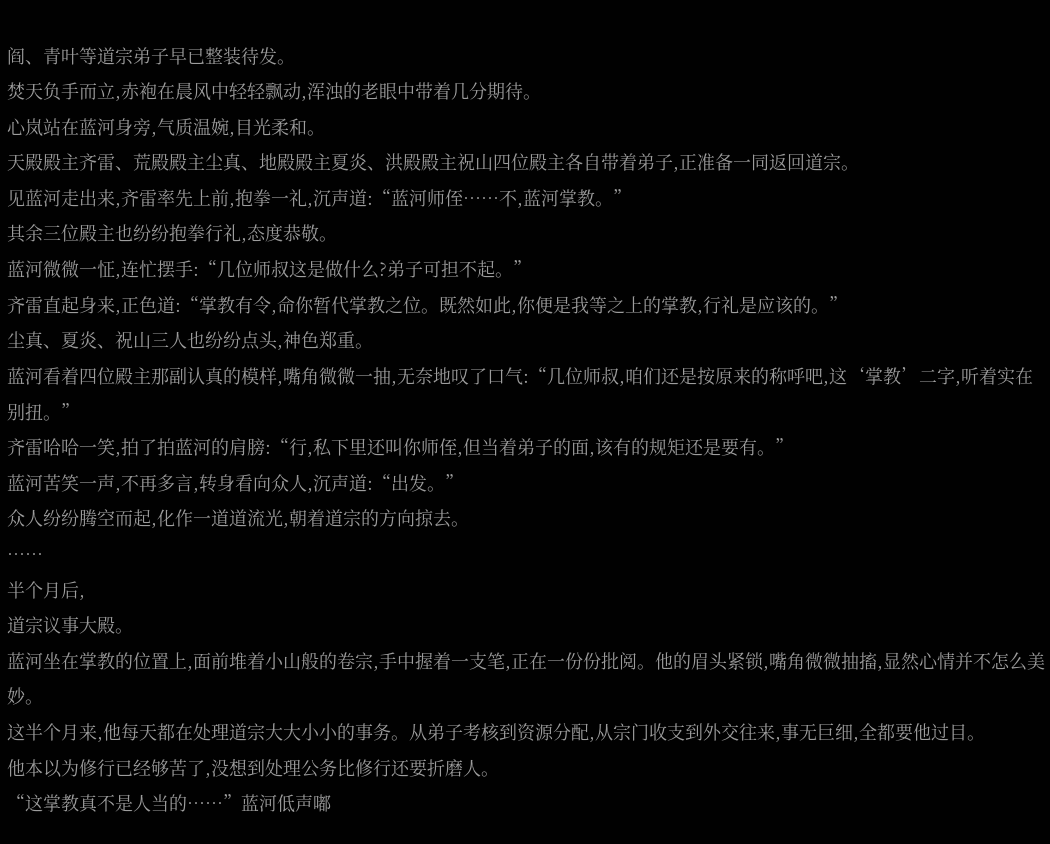阎、青叶等道宗弟子早已整装待发。
焚天负手而立,赤袍在晨风中轻轻飘动,浑浊的老眼中带着几分期待。
心岚站在蓝河身旁,气质温婉,目光柔和。
天殿殿主齐雷、荒殿殿主尘真、地殿殿主夏炎、洪殿殿主祝山四位殿主各自带着弟子,正准备一同返回道宗。
见蓝河走出来,齐雷率先上前,抱拳一礼,沉声道:“蓝河师侄……不,蓝河掌教。”
其余三位殿主也纷纷抱拳行礼,态度恭敬。
蓝河微微一怔,连忙摆手:“几位师叔这是做什么?弟子可担不起。”
齐雷直起身来,正色道:“掌教有令,命你暂代掌教之位。既然如此,你便是我等之上的掌教,行礼是应该的。”
尘真、夏炎、祝山三人也纷纷点头,神色郑重。
蓝河看着四位殿主那副认真的模样,嘴角微微一抽,无奈地叹了口气:“几位师叔,咱们还是按原来的称呼吧,这‘掌教’二字,听着实在别扭。”
齐雷哈哈一笑,拍了拍蓝河的肩膀:“行,私下里还叫你师侄,但当着弟子的面,该有的规矩还是要有。”
蓝河苦笑一声,不再多言,转身看向众人,沉声道:“出发。”
众人纷纷腾空而起,化作一道道流光,朝着道宗的方向掠去。
……
半个月后,
道宗议事大殿。
蓝河坐在掌教的位置上,面前堆着小山般的卷宗,手中握着一支笔,正在一份份批阅。他的眉头紧锁,嘴角微微抽搐,显然心情并不怎么美妙。
这半个月来,他每天都在处理道宗大大小小的事务。从弟子考核到资源分配,从宗门收支到外交往来,事无巨细,全都要他过目。
他本以为修行已经够苦了,没想到处理公务比修行还要折磨人。
“这掌教真不是人当的……”蓝河低声嘟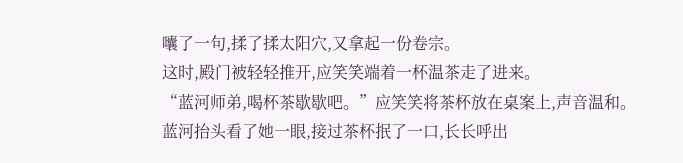囔了一句,揉了揉太阳穴,又拿起一份卷宗。
这时,殿门被轻轻推开,应笑笑端着一杯温茶走了进来。
“蓝河师弟,喝杯茶歇歇吧。”应笑笑将茶杯放在桌案上,声音温和。
蓝河抬头看了她一眼,接过茶杯抿了一口,长长呼出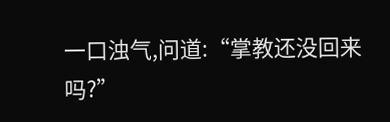一口浊气,问道:“掌教还没回来吗?”